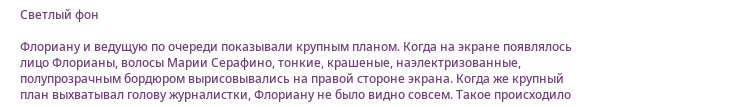Светлый фон

Флориану и ведущую по очереди показывали крупным планом. Когда на экране появлялось лицо Флорианы, волосы Марии Серафино, тонкие, крашеные, наэлектризованные, полупрозрачным бордюром вырисовывались на правой стороне экрана. Когда же крупный план выхватывал голову журналистки, Флориану не было видно совсем. Такое происходило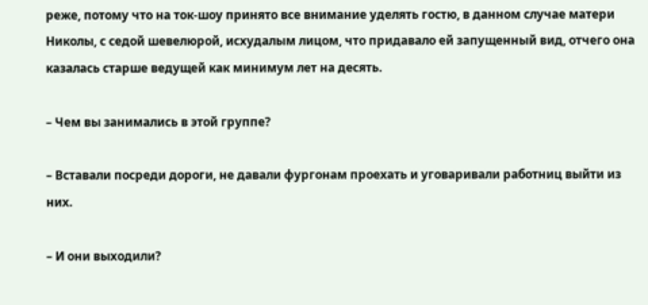реже, потому что на ток-шоу принято все внимание уделять гостю, в данном случае матери Николы, с седой шевелюрой, исхудалым лицом, что придавало ей запущенный вид, отчего она казалась старше ведущей как минимум лет на десять.

– Чем вы занимались в этой группе?

– Вставали посреди дороги, не давали фургонам проехать и уговаривали работниц выйти из них.

– И они выходили?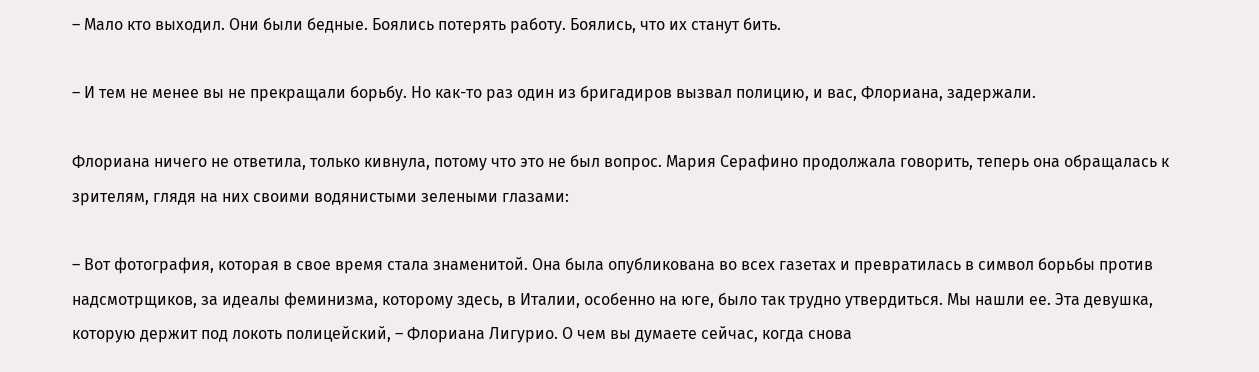– Мало кто выходил. Они были бедные. Боялись потерять работу. Боялись, что их станут бить.

– И тем не менее вы не прекращали борьбу. Но как-то раз один из бригадиров вызвал полицию, и вас, Флориана, задержали.

Флориана ничего не ответила, только кивнула, потому что это не был вопрос. Мария Серафино продолжала говорить, теперь она обращалась к зрителям, глядя на них своими водянистыми зелеными глазами:

– Вот фотография, которая в свое время стала знаменитой. Она была опубликована во всех газетах и превратилась в символ борьбы против надсмотрщиков, за идеалы феминизма, которому здесь, в Италии, особенно на юге, было так трудно утвердиться. Мы нашли ее. Эта девушка, которую держит под локоть полицейский, – Флориана Лигурио. О чем вы думаете сейчас, когда снова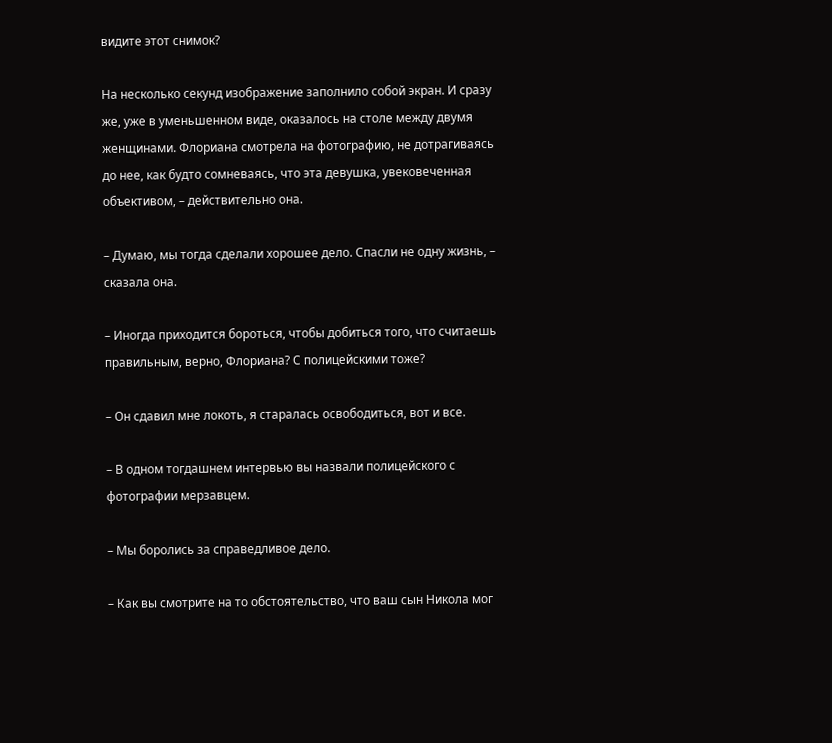видите этот снимок?

На несколько секунд изображение заполнило собой экран. И сразу же, уже в уменьшенном виде, оказалось на столе между двумя женщинами. Флориана смотрела на фотографию, не дотрагиваясь до нее, как будто сомневаясь, что эта девушка, увековеченная объективом, – действительно она.

– Думаю, мы тогда сделали хорошее дело. Спасли не одну жизнь, – сказала она.

– Иногда приходится бороться, чтобы добиться того, что считаешь правильным, верно, Флориана? С полицейскими тоже?

– Он сдавил мне локоть, я старалась освободиться, вот и все.

– В одном тогдашнем интервью вы назвали полицейского с фотографии мерзавцем.

– Мы боролись за справедливое дело.

– Как вы смотрите на то обстоятельство, что ваш сын Никола мог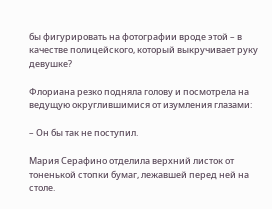бы фигурировать на фотографии вроде этой – в качестве полицейского, который выкручивает руку девушке?

Флориана резко подняла голову и посмотрела на ведущую округлившимися от изумления глазами:

– Он бы так не поступил.

Мария Серафино отделила верхний листок от тоненькой стопки бумаг, лежавшей перед ней на столе.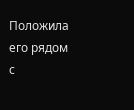Положила его рядом с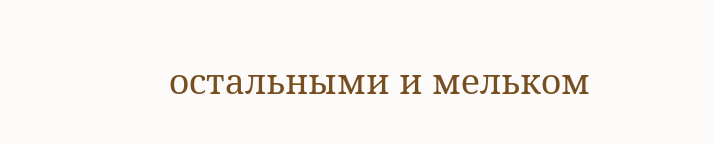остальными и мельком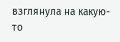взглянула на какую-то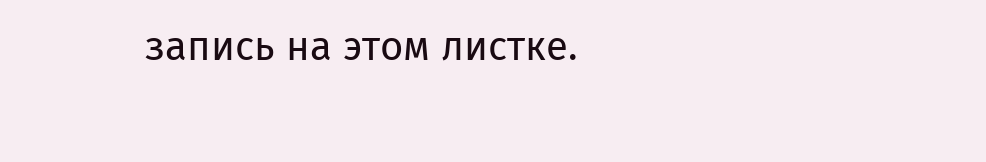запись на этом листке.